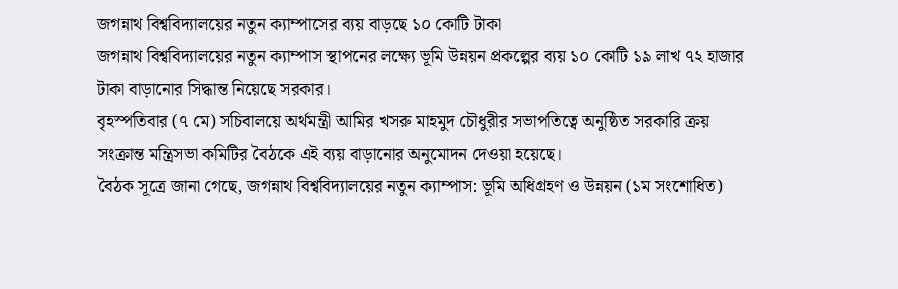জগন্নাথ বিশ্ববিদ্যালয়ের নতুন ক্যাম্পাসের ব্যয় বাড়ছে ১০ কোটি টাকা
জগন্নাথ বিশ্ববিদ্যালয়ের নতুন ক্যাম্পাস স্থাপনের লক্ষ্যে ভূমি উন্নয়ন প্রকল্পের ব্যয় ১০ কোটি ১৯ লাখ ৭২ হাজার টাকা বাড়ানোর সিদ্ধান্ত নিয়েছে সরকার।
বৃহস্পতিবার (৭ মে) সচিবালয়ে অর্থমন্ত্রী আমির খসরু মাহমুদ চৌধুরীর সভাপতিত্বে অনুষ্ঠিত সরকারি ক্রয় সংক্রান্ত মন্ত্রিসভা কমিটির বৈঠকে এই ব্যয় বাড়ানোর অনুমোদন দেওয়া হয়েছে।
বৈঠক সূত্রে জানা গেছে, জগন্নাথ বিশ্ববিদ্যালয়ের নতুন ক্যাম্পাস: ভূমি অধিগ্রহণ ও উন্নয়ন (১ম সংশোধিত)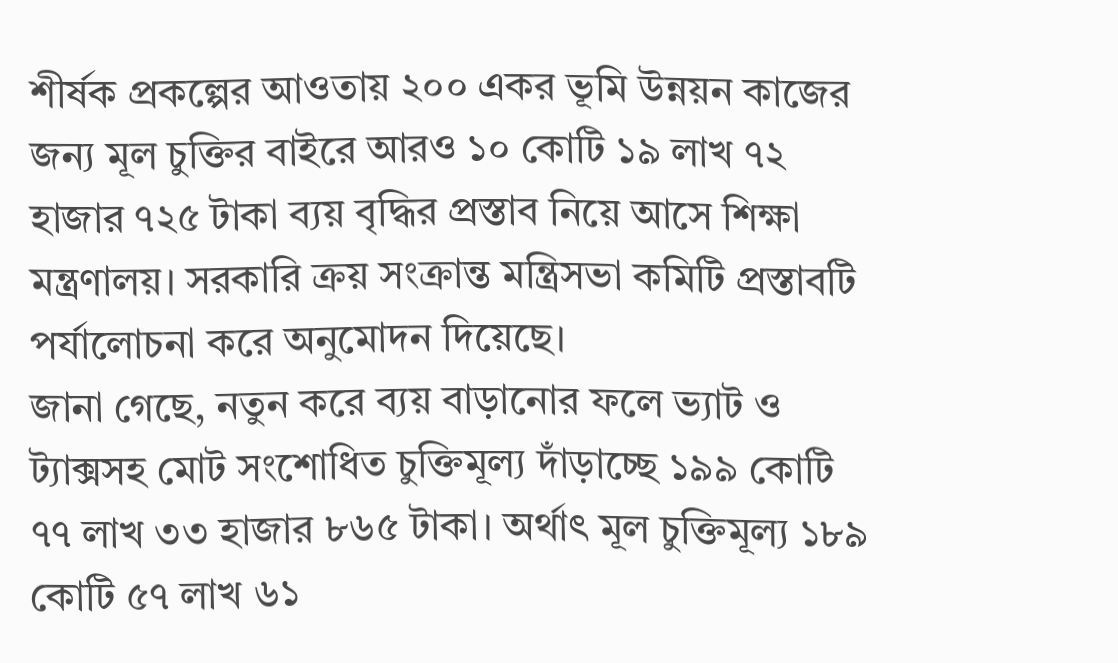শীর্ষক প্রকল্পের আওতায় ২০০ একর ভূমি উন্নয়ন কাজের জন্য মূল চুক্তির বাইরে আরও ১০ কোটি ১৯ লাখ ৭২ হাজার ৭২৫ টাকা ব্যয় বৃদ্ধির প্রস্তাব নিয়ে আসে শিক্ষা মন্ত্রণালয়। সরকারি ক্রয় সংক্রান্ত মন্ত্রিসভা কমিটি প্রস্তাবটি পর্যালোচনা করে অনুমোদন দিয়েছে।
জানা গেছে, নতুন করে ব্যয় বাড়ানোর ফলে ভ্যাট ও ট্যাক্সসহ মোট সংশোধিত চুক্তিমূল্য দাঁড়াচ্ছে ১৯৯ কোটি ৭৭ লাখ ৩৩ হাজার ৮৬৫ টাকা। অর্থাৎ মূল চুক্তিমূল্য ১৮৯ কোটি ৫৭ লাখ ৬১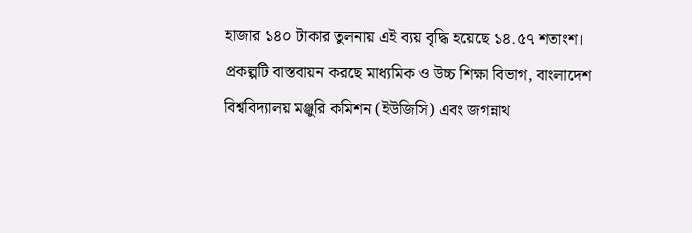হাজার ১৪০ টাকার তুলনায় এই ব্যয় বৃদ্ধি হয়েছে ১৪.৫৭ শতাংশ।
প্রকল্পটি বাস্তবায়ন করছে মাধ্যমিক ও উচ্চ শিক্ষা বিভাগ, বাংলাদেশ বিশ্ববিদ্যালয় মঞ্জুরি কমিশন (ইউজিসি) এবং জগন্নাথ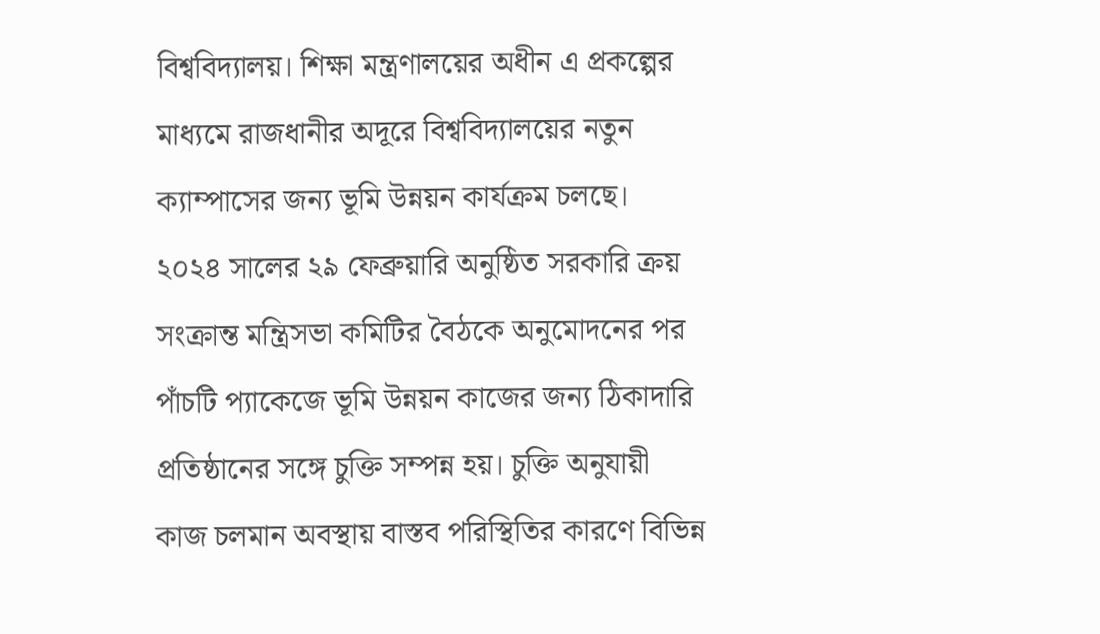বিশ্ববিদ্যালয়। শিক্ষা মন্ত্রণালয়ের অধীন এ প্রকল্পের মাধ্যমে রাজধানীর অদূরে বিশ্ববিদ্যালয়ের নতুন ক্যাম্পাসের জন্য ভূমি উন্নয়ন কার্যক্রম চলছে।
২০২৪ সালের ২৯ ফেব্রুয়ারি অনুষ্ঠিত সরকারি ক্রয় সংক্রান্ত মন্ত্রিসভা কমিটির বৈঠকে অনুমোদনের পর পাঁচটি প্যাকেজে ভূমি উন্নয়ন কাজের জন্য ঠিকাদারি প্রতিষ্ঠানের সঙ্গে চুক্তি সম্পন্ন হয়। চুক্তি অনুযায়ী কাজ চলমান অবস্থায় বাস্তব পরিস্থিতির কারণে বিভিন্ন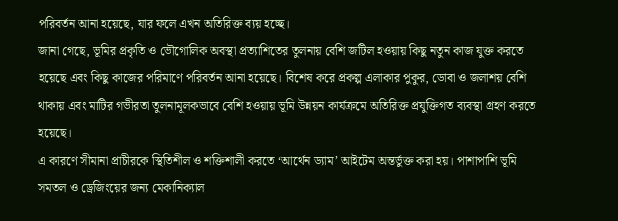পরিবর্তন আনা হয়েছে, যার ফলে এখন অতিরিক্ত ব্যয় হচ্ছে।
জানা গেছে, ভূমির প্রকৃতি ও ভৌগোলিক অবস্থা প্রত্যাশিতের তুলনায় বেশি জটিল হওয়ায় কিছু নতুন কাজ যুক্ত করতে হয়েছে এবং কিছু কাজের পরিমাণে পরিবর্তন আনা হয়েছে। বিশেষ করে প্রকল্প এলাকার পুকুর, ডোবা ও জলাশয় বেশি থাকায় এবং মাটির গভীরতা তুলনামূলকভাবে বেশি হওয়ায় ভূমি উন্নয়ন কার্যক্রমে অতিরিক্ত প্রযুক্তিগত ব্যবস্থা গ্রহণ করতে হয়েছে।
এ কারণে সীমানা প্রাচীরকে স্থিতিশীল ও শক্তিশালী করতে ‘আর্থেন ড্যাম’ আইটেম অন্তর্ভুক্ত করা হয়। পাশাপাশি ভূমি সমতল ও ড্রেজিংয়ের জন্য মেকানিক্যাল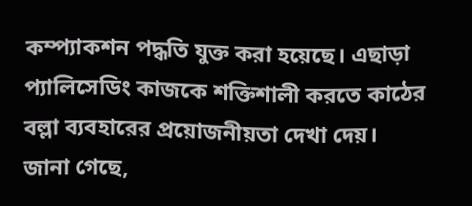কম্প্যাকশন পদ্ধতি যুক্ত করা হয়েছে। এছাড়া প্যালিসেডিং কাজকে শক্তিশালী করতে কাঠের বল্লা ব্যবহারের প্রয়োজনীয়তা দেখা দেয়।
জানা গেছে,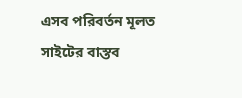এসব পরিবর্তন মূলত সাইটের বাস্তব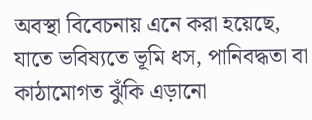অবস্থা বিবেচনায় এনে করা হয়েছে, যাতে ভবিষ্যতে ভূমি ধস, পানিবদ্ধতা বা কাঠামোগত ঝুঁকি এড়ানো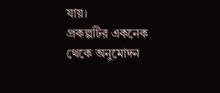যায়।
প্রকল্পটির একনেক থেকে অনুমোদন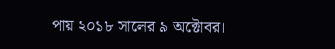পায় ২০১৮ সালের ৯ অক্টোবর।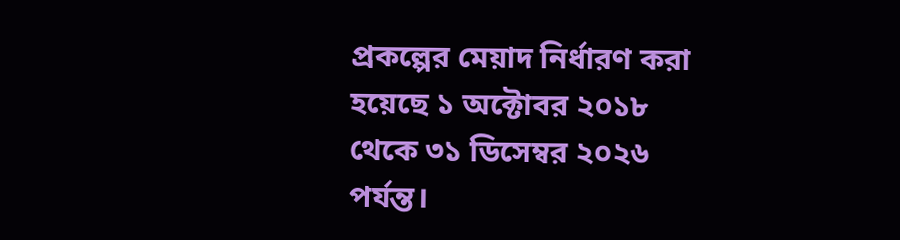প্রকল্পের মেয়াদ নির্ধারণ করা হয়েছে ১ অক্টোবর ২০১৮ থেকে ৩১ ডিসেম্বর ২০২৬ পর্যন্ত।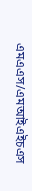এমএএস/এমআইএইচএস